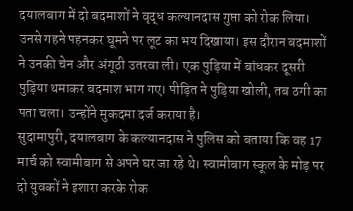दयालबाग में दो बदमाशों ने वृद्ध कल्यानदास गुप्ता को रोक लिया। उनसे गहने पहनकर घूमने पर लूट का भय दिखाया। इस दौरान बदमाशों ने उनकी चेन और अंगूठी उतरवा ली। एक पुड़िया में बांधकर दूसरी पुड़िया थमाकर बदमाश भाग गए। पीड़ित ने पुड़िया खोली, तब ठगी का पता चला। उन्होंने मुकदमा दर्ज कराया है।
सुदामापुरी, दयालबाग के कल्यानदास ने पुलिस को बताया कि वह 17 मार्च को स्वामीबाग से अपने घर जा रहे थे। स्वामीबाग स्कूल के मोड़ पर दो युवकों ने इशारा करके रोक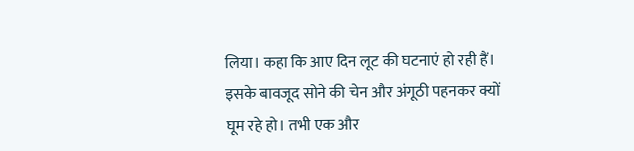लिया। कहा कि आए दिन लूट की घटनाएं हो रही हैं। इसके बावजूद सोने की चेन और अंगूठी पहनकर क्यों घूम रहे हो। तभी एक और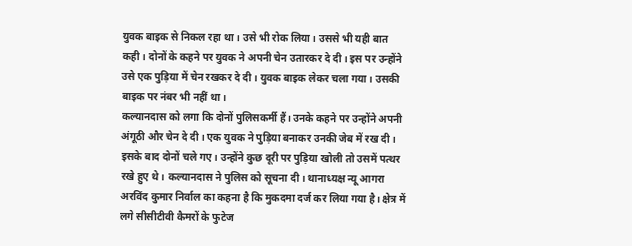युवक बाइक से निकल रहा था। उसे भी रोक लिया। उससे भी यही बात कही। दोनों के कहने पर युवक ने अपनी चेन उतारकर दे दी। इस पर उन्होंने उसे एक पुड़िया में चेन रखकर दे दी। युवक बाइक लेकर चला गया। उसकी बाइक पर नंबर भी नहीं था।
कल्यानदास को लगा कि दोनों पुलिसकर्मी हैं। उनके कहने पर उन्होंने अपनी अंगूठी और चेन दे दी। एक युवक ने पुड़िया बनाकर उनकी जेब में रख दी। इसके बाद दोनों चले गए। उन्होंने कुछ दूरी पर पुड़िया खोली तो उसमें पत्थर रखे हुए थे। कल्यानदास ने पुलिस को सूचना दी। थानाध्यक्ष न्यू आगरा अरविंद कुमार निर्वाल का कहना है कि मुकदमा दर्ज कर लिया गया है। क्षेत्र में लगे सीसीटीवी कैमरों के फुटेज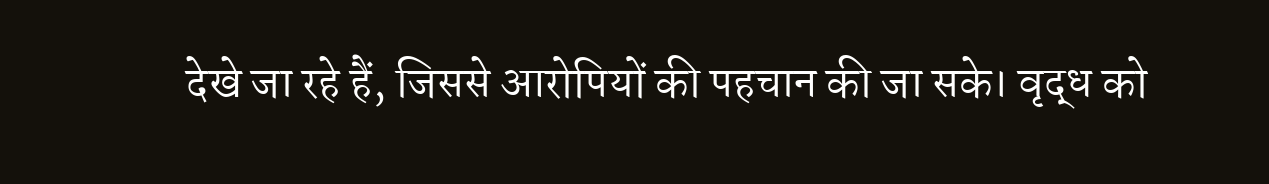देखे जा रहे हैं, जिससे आरोपियों की पहचान की जा सके। वृद्ध को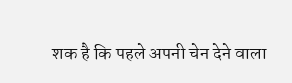शक है कि पहले अपनी चेन देने वाला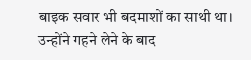बाइक सवार भी बदमाशों का साथी था। उन्होंने गहने लेने के बाद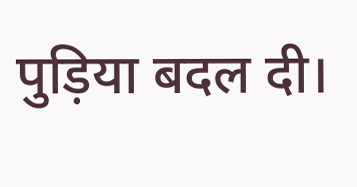पुड़िया बदल दी।